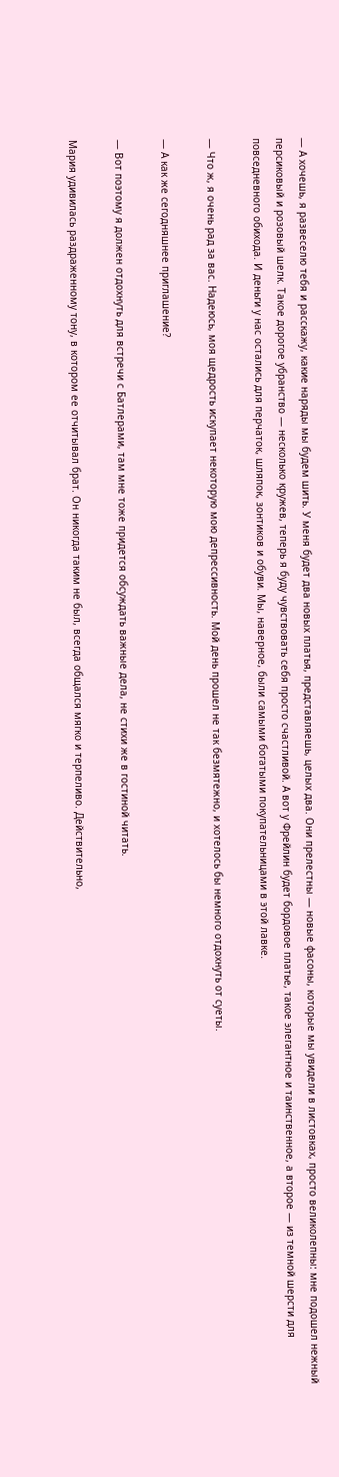— А хочешь, я развеселю тебя и расскажу, какие наряды мы будем шить. У меня будет два новых платья, представляешь, целых два. Они прелестны — новые фасоны, которые мы увидели в листовках, просто великолепны: мне подошел нежный персиковый и розовый шелк. Такое дорогое убранство — несколько кружев, теперь я буду чувствовать себя просто счастливой. А вот у Фрейлин будет бордовое платье, такое элегантное и таинственное, а второе — из темной шерсти для повседневного обихода. И деньги у нас остались для перчаток, шляпок, зонтиков и обуви. Мы, наверное, были самыми богатыми покупательницами в этой лавке.

— Что ж, я очень рад за вас. Надеюсь, моя щедрость искупает некоторую мою депрессивность. Мой день прошел не так безмятежно, и хотелось бы немного отдохнуть от суеты.

— А как же сегодняшнее приглашение?

— Вот поэтому я должен отдохнуть для встречи с Батлерами, там мне тоже придется обсуждать важные дела, не стихи же в гостиной читать.

Мария удивилась раздраженному тону, в котором ее отчитывал брат. Он никогда таким не был, всегда общался мягко и терпеливо. Действительно,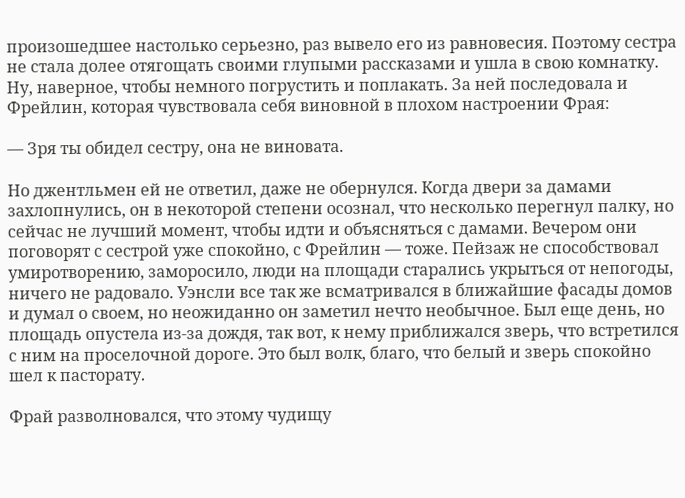произошедшее настолько серьезно, раз вывело его из равновесия. Поэтому сестра не стала долее отягощать своими глупыми рассказами и ушла в свою комнатку. Ну, наверное, чтобы немного погрустить и поплакать. За ней последовала и Фрейлин, которая чувствовала себя виновной в плохом настроении Фрая:

— Зря ты обидел сестру, она не виновата.

Но джентльмен ей не ответил, даже не обернулся. Когда двери за дамами захлопнулись, он в некоторой степени осознал, что несколько перегнул палку, но сейчас не лучший момент, чтобы идти и объясняться с дамами. Вечером они поговорят с сестрой уже спокойно, с Фрейлин — тоже. Пейзаж не способствовал умиротворению, заморосило, люди на площади старались укрыться от непогоды, ничего не радовало. Уэнсли все так же всматривался в ближайшие фасады домов и думал о своем, но неожиданно он заметил нечто необычное. Был еще день, но площадь опустела из-за дождя, так вот, к нему приближался зверь, что встретился с ним на проселочной дороге. Это был волк, благо, что белый и зверь спокойно шел к пасторату.

Фрай разволновался, что этому чудищу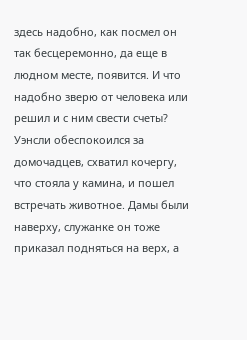здесь надобно, как посмел он так бесцеремонно, да еще в людном месте, появится. И что надобно зверю от человека или решил и с ним свести счеты? Уэнсли обеспокоился за домочадцев, схватил кочергу, что стояла у камина, и пошел встречать животное. Дамы были наверху, служанке он тоже приказал подняться на верх, а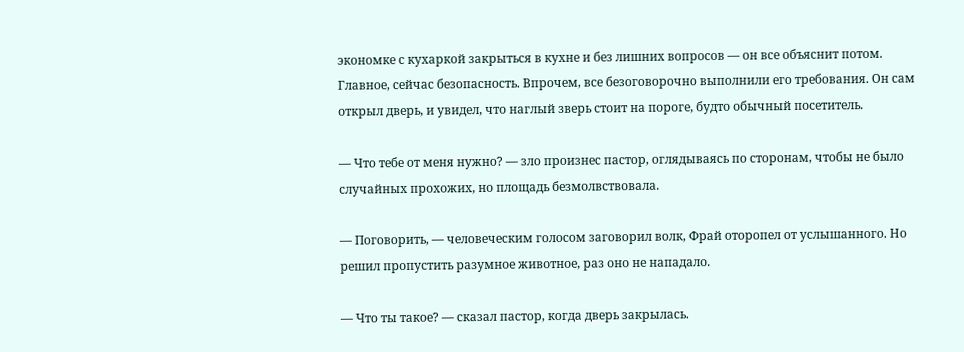экономке с кухаркой закрыться в кухне и без лишних вопросов — он все объяснит потом. Главное, сейчас безопасность. Впрочем, все безоговорочно выполнили его требования. Он сам открыл дверь, и увидел, что наглый зверь стоит на пороге, будто обычный посетитель.

— Что тебе от меня нужно? — зло произнес пастор, оглядываясь по сторонам, чтобы не было случайных прохожих, но площадь безмолвствовала.

— Поговорить, — человеческим голосом заговорил волк, Фрай оторопел от услышанного. Но решил пропустить разумное животное, раз оно не нападало.

— Что ты такое? — сказал пастор, когда дверь закрылась.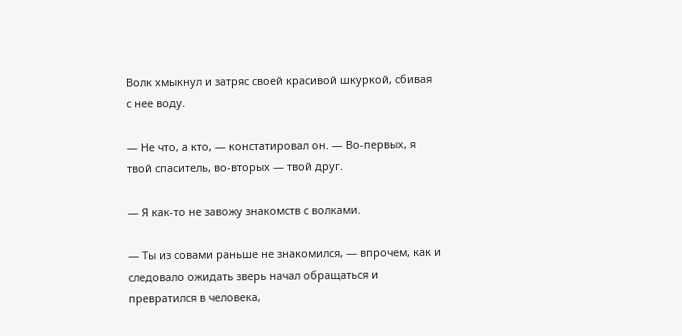Волк хмыкнул и затряс своей красивой шкуркой, сбивая с нее воду.

— Не что, а кто, — констатировал он. — Во-первых, я твой спаситель, во-вторых — твой друг.

— Я как-то не завожу знакомств с волками.

— Ты из совами раньше не знакомился, — впрочем, как и следовало ожидать зверь начал обращаться и превратился в человека,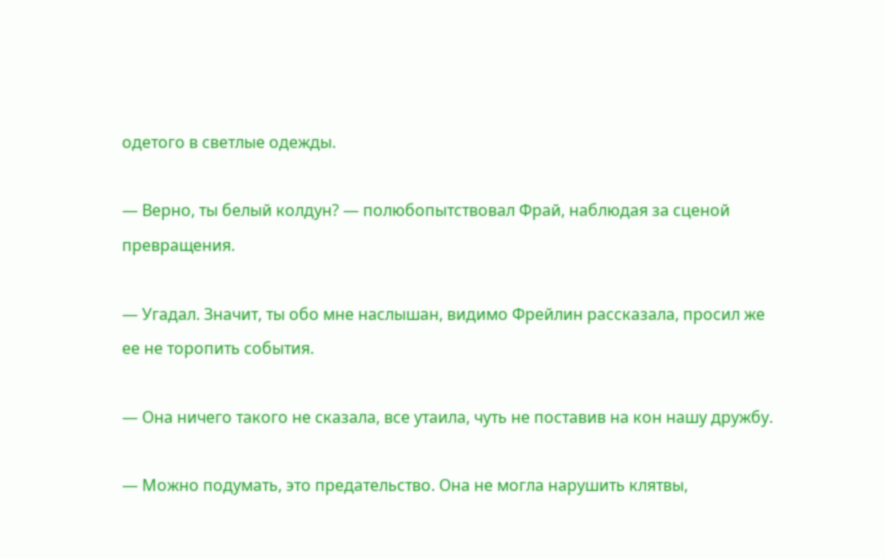одетого в светлые одежды.

— Верно, ты белый колдун? — полюбопытствовал Фрай, наблюдая за сценой превращения.

— Угадал. Значит, ты обо мне наслышан, видимо Фрейлин рассказала, просил же ее не торопить события.

— Она ничего такого не сказала, все утаила, чуть не поставив на кон нашу дружбу.

— Можно подумать, это предательство. Она не могла нарушить клятвы,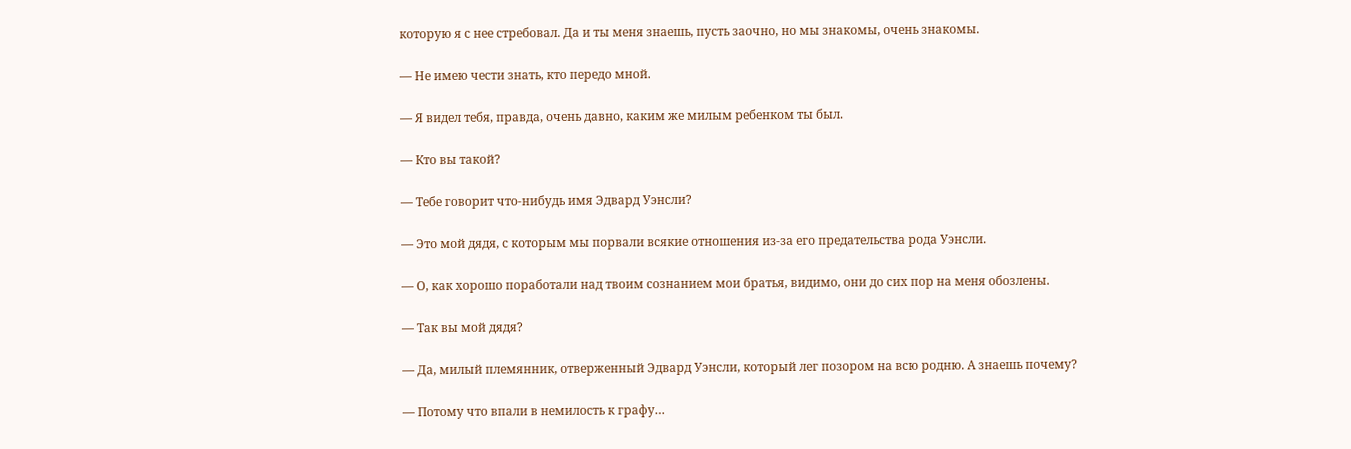которую я с нее стребовал. Да и ты меня знаешь, пусть заочно, но мы знакомы, очень знакомы.

— Не имею чести знать, кто передо мной.

— Я видел тебя, правда, очень давно, каким же милым ребенком ты был.

— Кто вы такой?

— Тебе говорит что-нибудь имя Эдвард Уэнсли?

— Это мой дядя, с которым мы порвали всякие отношения из-за его предательства рода Уэнсли.

— О, как хорошо поработали над твоим сознанием мои братья, видимо, они до сих пор на меня обозлены.

— Так вы мой дядя?

— Да, милый племянник, отверженный Эдвард Уэнсли, который лег позором на всю родню. А знаешь почему?

— Потому что впали в немилость к графу…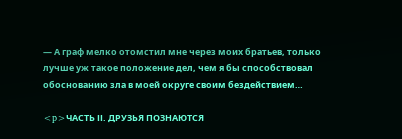— А граф мелко отомстил мне через моих братьев, только лучше уж такое положение дел, чем я бы способствовал обоснованию зла в моей округе своим бездействием…

<p>ЧАСТЬ ІІ. ДРУЗЬЯ ПОЗНАЮТСЯ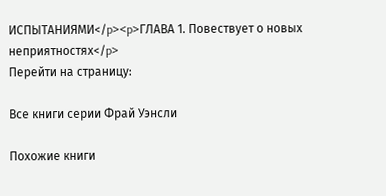ИСПЫТАНИЯМИ</p><p>ГЛАВА 1. Повествует о новых неприятностях</p>
Перейти на страницу:

Все книги серии Фрай Уэнсли

Похожие книги